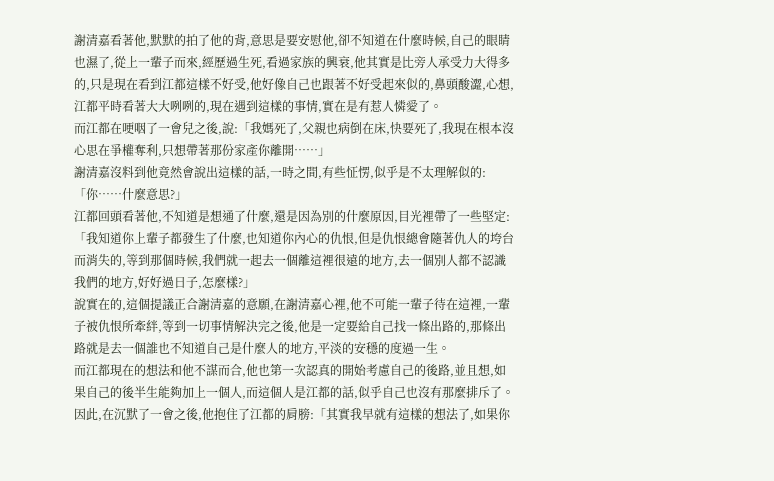謝清嘉看著他,默默的拍了他的背,意思是要安慰他,卻不知道在什麼時候,自己的眼睛也濕了,從上一輩子而來,經歷過生死,看過家族的興衰,他其實是比旁人承受力大得多的,只是現在看到江都這樣不好受,他好像自己也跟著不好受起來似的,鼻頭酸澀,心想,江都平時看著大大咧咧的,現在遇到這樣的事情,實在是有惹人憐愛了。
而江都在哽咽了一會兒之後,說:「我媽死了,父親也病倒在床,快要死了,我現在根本沒心思在爭權奪利,只想帶著那份家產你離開……」
謝清嘉沒料到他竟然會說出這樣的話,一時之間,有些怔愣,似乎是不太理解似的:「你……什麼意思?」
江都回頭看著他,不知道是想通了什麼,還是因為別的什麼原因,目光裡帶了一些堅定:「我知道你上輩子都發生了什麼,也知道你內心的仇恨,但是仇恨總會隨著仇人的垮台而消失的,等到那個時候,我們就一起去一個離這裡很遠的地方,去一個別人都不認識我們的地方,好好過日子,怎麼樣?」
說實在的,這個提議正合謝清嘉的意願,在謝清嘉心裡,他不可能一輩子待在這裡,一輩子被仇恨所牽絆,等到一切事情解決完之後,他是一定要給自己找一條出路的,那條出路就是去一個誰也不知道自己是什麼人的地方,平淡的安穩的度過一生。
而江都現在的想法和他不謀而合,他也第一次認真的開始考慮自己的後路,並且想,如果自己的後半生能夠加上一個人,而這個人是江都的話,似乎自己也沒有那麼排斥了。
因此,在沉默了一會之後,他抱住了江都的肩膀:「其實我早就有這樣的想法了,如果你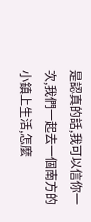是認真的話,我可以信你一次,我們一起去一個南方的小鎮上生活,怎麼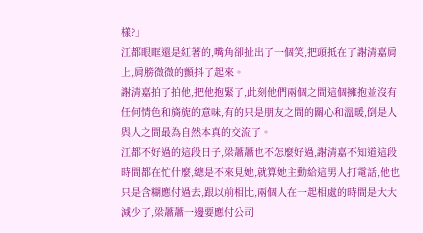樣?」
江都眼眶還是紅著的,嘴角卻扯出了一個笑,把頭抵在了謝清嘉肩上,肩膀微微的顫抖了起來。
謝清嘉拍了拍他,把他抱緊了,此刻他們兩個之間這個擁抱並沒有任何情色和旖旎的意味,有的只是朋友之間的關心和溫暖,倒是人與人之間最為自然本真的交流了。
江都不好過的這段日子,梁蕭蕭也不怎麼好過,謝清嘉不知道這段時間都在忙什麼,總是不來見她,就算她主動給這男人打電話,他也只是含糊應付過去,跟以前相比,兩個人在一起相處的時間是大大減少了,梁蕭蕭一邊要應付公司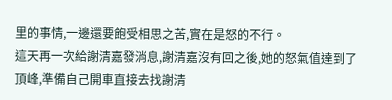里的事情,一邊還要飽受相思之苦,實在是怒的不行。
這天再一次給謝清嘉發消息,謝清嘉沒有回之後,她的怒氣值達到了頂峰,準備自己開車直接去找謝清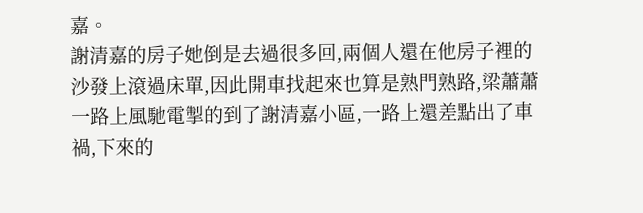嘉。
謝清嘉的房子她倒是去過很多回,兩個人還在他房子裡的沙發上滾過床單,因此開車找起來也算是熟門熟路,梁蕭蕭一路上風馳電掣的到了謝清嘉小區,一路上還差點出了車禍,下來的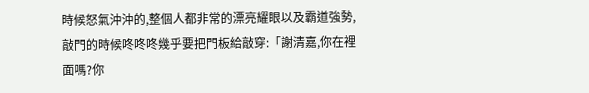時候怒氣沖沖的,整個人都非常的漂亮耀眼以及霸道強勢,敲門的時候咚咚咚幾乎要把門板給敲穿:「謝清嘉,你在裡面嗎?你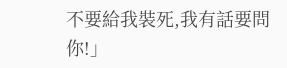不要給我裝死,我有話要問你!」